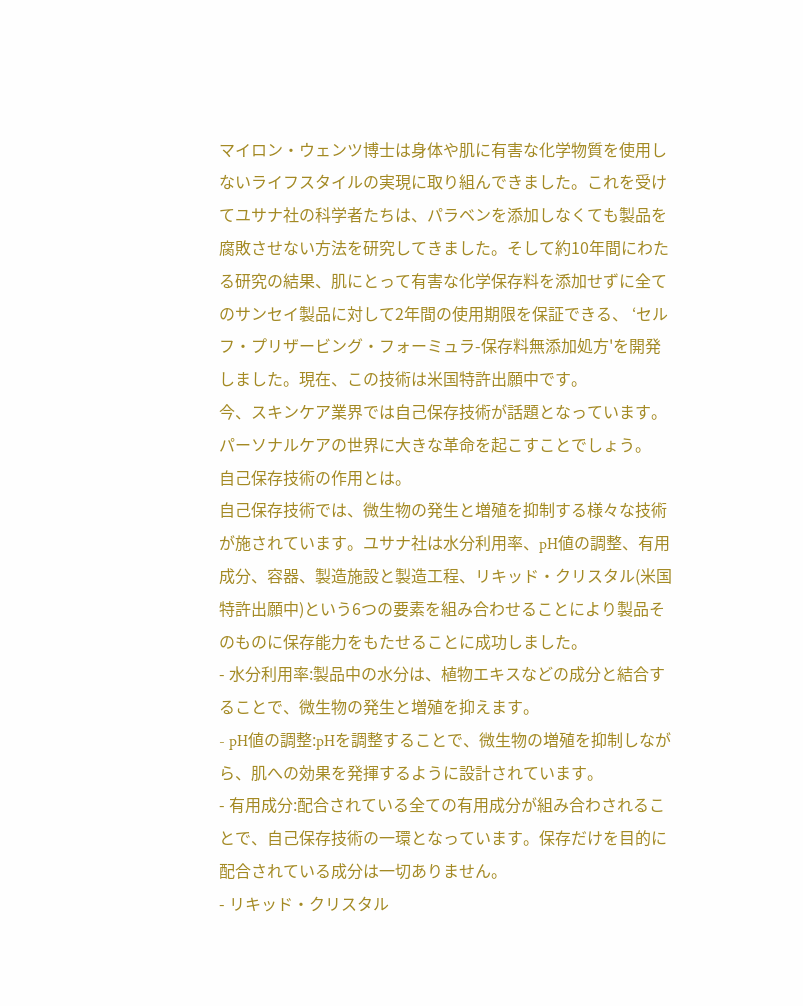マイロン・ウェンツ博士は身体や肌に有害な化学物質を使用しないライフスタイルの実現に取り組んできました。これを受けてユサナ社の科学者たちは、パラベンを添加しなくても製品を腐敗させない方法を研究してきました。そして約10年間にわたる研究の結果、肌にとって有害な化学保存料を添加せずに全てのサンセイ製品に対して2年間の使用期限を保証できる、 ‘セルフ・プリザービング・フォーミュラ-保存料無添加処方'を開発しました。現在、この技術は米国特許出願中です。
今、スキンケア業界では自己保存技術が話題となっています。
パーソナルケアの世界に大きな革命を起こすことでしょう。
自己保存技術の作用とは。
自己保存技術では、微生物の発生と増殖を抑制する様々な技術が施されています。ユサナ社は水分利用率、pH値の調整、有用成分、容器、製造施設と製造工程、リキッド・クリスタル(米国特許出願中)という6つの要素を組み合わせることにより製品そのものに保存能力をもたせることに成功しました。
- 水分利用率:製品中の水分は、植物エキスなどの成分と結合することで、微生物の発生と増殖を抑えます。
- pH値の調整:pHを調整することで、微生物の増殖を抑制しながら、肌への効果を発揮するように設計されています。
- 有用成分:配合されている全ての有用成分が組み合わされることで、自己保存技術の一環となっています。保存だけを目的に配合されている成分は一切ありません。
- リキッド・クリスタル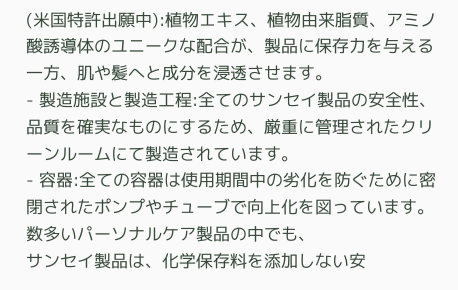(米国特許出願中):植物エキス、植物由来脂質、アミノ酸誘導体のユニークな配合が、製品に保存力を与える一方、肌や髪へと成分を浸透させます。
- 製造施設と製造工程:全てのサンセイ製品の安全性、品質を確実なものにするため、厳重に管理されたクリーンルームにて製造されています。
- 容器:全ての容器は使用期間中の劣化を防ぐために密閉されたポンプやチューブで向上化を図っています。
数多いパーソナルケア製品の中でも、
サンセイ製品は、化学保存料を添加しない安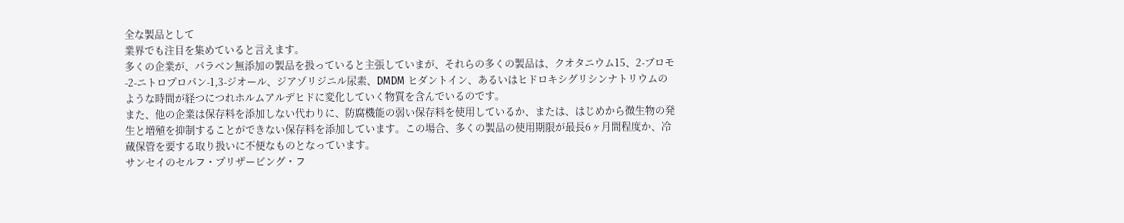全な製品として
業界でも注目を集めていると言えます。
多くの企業が、パラベン無添加の製品を扱っていると主張していまが、それらの多くの製品は、クオタニウム15、2-ブロモ-2-ニトロプロパン-1,3-ジオール、ジアゾリジニル尿素、DMDM ヒダントイン、あるいはヒドロキシグリシンナトリウムのような時間が経つにつれホルムアルデヒドに変化していく物質を含んでいるのです。
また、他の企業は保存料を添加しない代わりに、防腐機能の弱い保存料を使用しているか、または、はじめから微生物の発生と増殖を抑制することができない保存料を添加しています。この場合、多くの製品の使用期限が最長6ヶ月間程度か、冷蔵保管を要する取り扱いに不便なものとなっています。
サンセイのセルフ・プリザービング・フ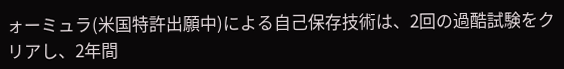ォーミュラ(米国特許出願中)による自己保存技術は、2回の過酷試験をクリアし、2年間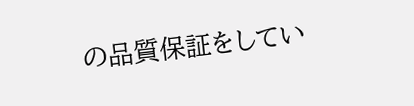の品質保証をしてい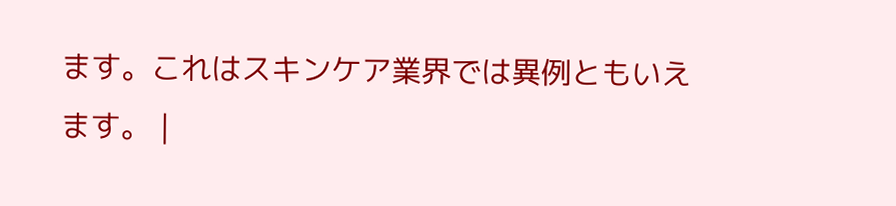ます。これはスキンケア業界では異例ともいえます。 |